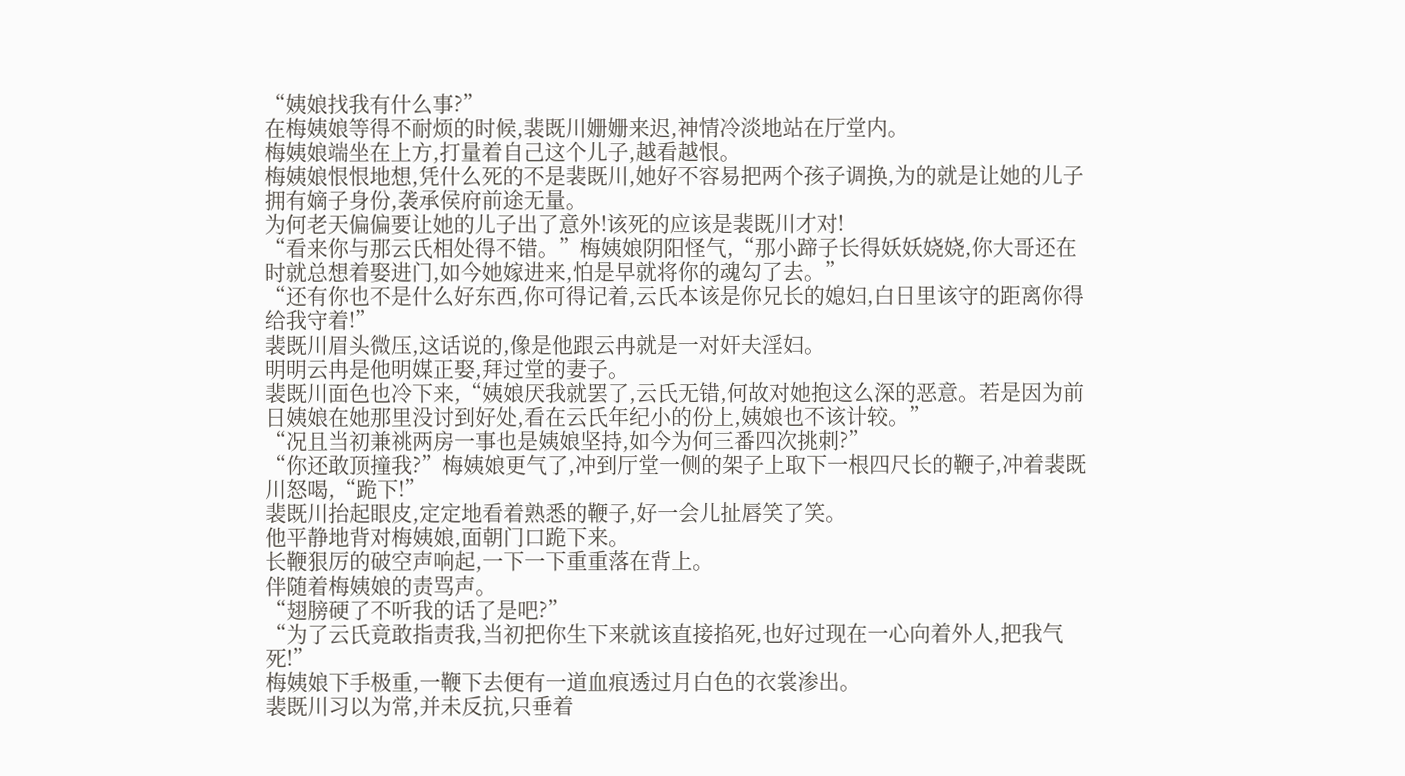“姨娘找我有什么事?”
在梅姨娘等得不耐烦的时候,裴既川姗姗来迟,神情冷淡地站在厅堂内。
梅姨娘端坐在上方,打量着自己这个儿子,越看越恨。
梅姨娘恨恨地想,凭什么死的不是裴既川,她好不容易把两个孩子调换,为的就是让她的儿子拥有嫡子身份,袭承侯府前途无量。
为何老天偏偏要让她的儿子出了意外!该死的应该是裴既川才对!
“看来你与那云氏相处得不错。”梅姨娘阴阳怪气,“那小蹄子长得妖妖娆娆,你大哥还在时就总想着娶进门,如今她嫁进来,怕是早就将你的魂勾了去。”
“还有你也不是什么好东西,你可得记着,云氏本该是你兄长的媳妇,白日里该守的距离你得给我守着!”
裴既川眉头微压,这话说的,像是他跟云冉就是一对奸夫淫妇。
明明云冉是他明媒正娶,拜过堂的妻子。
裴既川面色也冷下来,“姨娘厌我就罢了,云氏无错,何故对她抱这么深的恶意。若是因为前日姨娘在她那里没讨到好处,看在云氏年纪小的份上,姨娘也不该计较。”
“况且当初兼祧两房一事也是姨娘坚持,如今为何三番四次挑刺?”
“你还敢顶撞我?”梅姨娘更气了,冲到厅堂一侧的架子上取下一根四尺长的鞭子,冲着裴既川怒喝,“跪下!”
裴既川抬起眼皮,定定地看着熟悉的鞭子,好一会儿扯唇笑了笑。
他平静地背对梅姨娘,面朝门口跪下来。
长鞭狠厉的破空声响起,一下一下重重落在背上。
伴随着梅姨娘的责骂声。
“翅膀硬了不听我的话了是吧?”
“为了云氏竟敢指责我,当初把你生下来就该直接掐死,也好过现在一心向着外人,把我气死!”
梅姨娘下手极重,一鞭下去便有一道血痕透过月白色的衣裳渗出。
裴既川习以为常,并未反抗,只垂着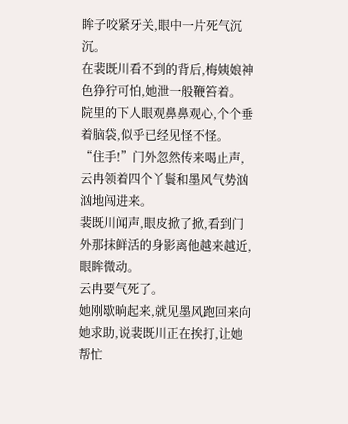眸子咬紧牙关,眼中一片死气沉沉。
在裴既川看不到的背后,梅姨娘神色狰狞可怕,她泄一般鞭笞着。
院里的下人眼观鼻鼻观心,个个垂着脑袋,似乎已经见怪不怪。
“住手!”门外忽然传来喝止声,云冉领着四个丫鬟和墨风气势汹汹地闯进来。
裴既川闻声,眼皮掀了掀,看到门外那抹鲜活的身影离他越来越近,眼眸微动。
云冉要气死了。
她刚歇晌起来,就见墨风跑回来向她求助,说裴既川正在挨打,让她帮忙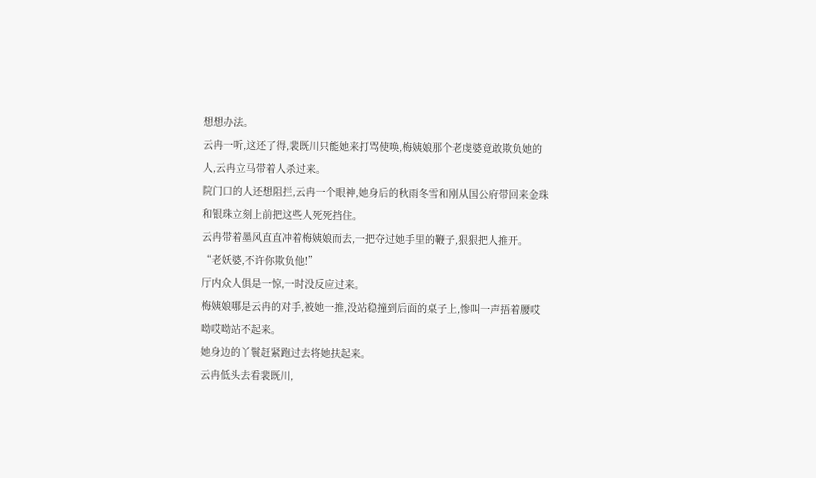想想办法。
云冉一听,这还了得,裴既川只能她来打骂使唤,梅姨娘那个老虔婆竟敢欺负她的人,云冉立马带着人杀过来。
院门口的人还想阻拦,云冉一个眼神,她身后的秋雨冬雪和刚从国公府带回来金珠和银珠立刻上前把这些人死死挡住。
云冉带着墨风直直冲着梅姨娘而去,一把夺过她手里的鞭子,狠狠把人推开。
“老妖婆,不许你欺负他!”
厅内众人俱是一惊,一时没反应过来。
梅姨娘哪是云冉的对手,被她一推,没站稳撞到后面的桌子上,惨叫一声捂着腰哎呦哎呦站不起来。
她身边的丫鬟赶紧跑过去将她扶起来。
云冉低头去看裴既川,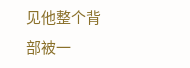见他整个背部被一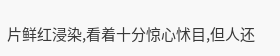片鲜红浸染,看着十分惊心怵目,但人还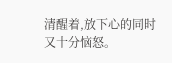清醒着,放下心的同时又十分恼怒。